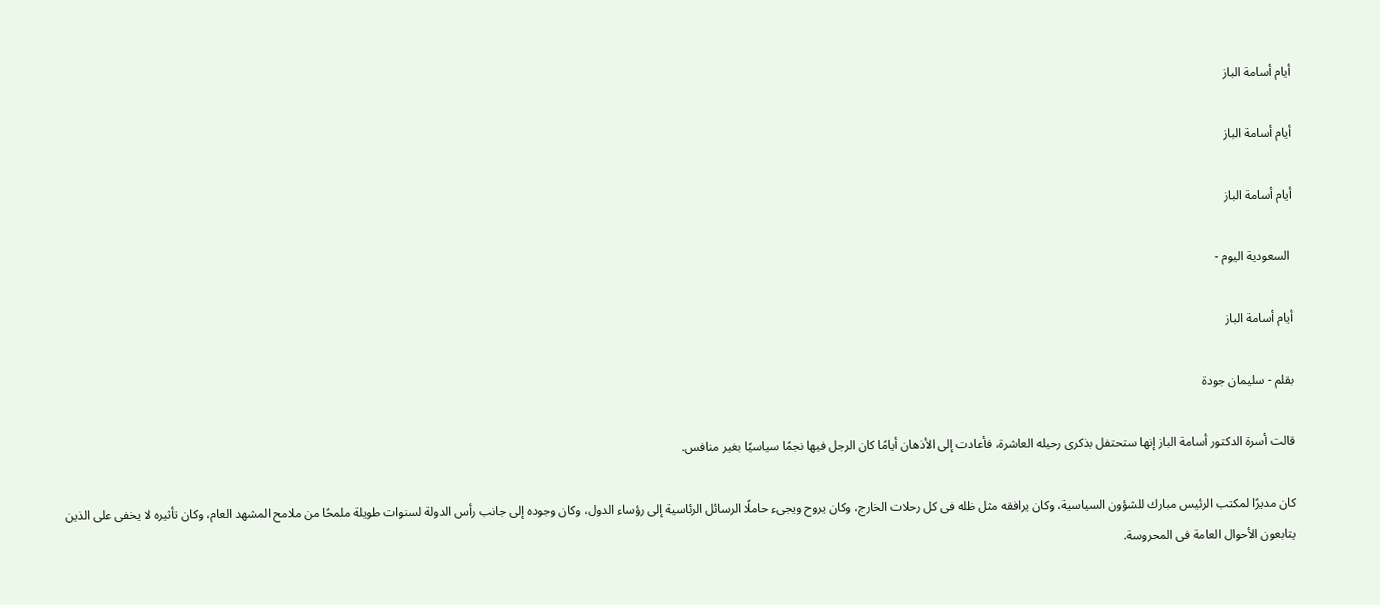أيام أسامة الباز

أيام أسامة الباز

أيام أسامة الباز

 السعودية اليوم -

أيام أسامة الباز

بقلم - سليمان جودة

قالت أسرة الدكتور أسامة الباز إنها ستحتفل بذكرى رحيله العاشرة، فأعادت إلى الأذهان أيامًا كان الرجل فيها نجمًا سياسيًا بغير منافس.

كان مديرًا لمكتب الرئيس مبارك للشؤون السياسية، وكان يرافقه مثل ظله فى كل رحلات الخارج، وكان يروح ويجىء حاملًا الرسائل الرئاسية إلى رؤساء الدول، وكان وجوده إلى جانب رأس الدولة لسنوات طويلة ملمحًا من ملامح المشهد العام، وكان تأثيره لا يخفى على الذين يتابعون الأحوال العامة فى المحروسة.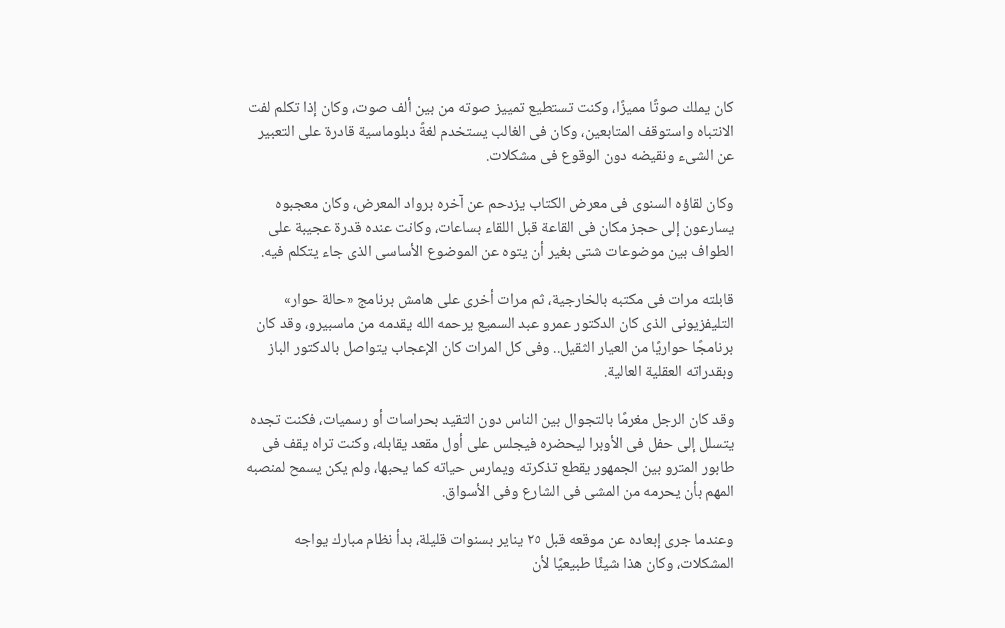كان يملك صوتًا مميزًا، وكنت تستطيع تمييز صوته من بين ألف صوت، وكان إذا تكلم لفت الانتباه واستوقف المتابعين، وكان فى الغالب يستخدم لغةً دبلوماسية قادرة على التعبير عن الشىء ونقيضه دون الوقوع فى مشكلات.

وكان لقاؤه السنوى فى معرض الكتاب يزدحم عن آخره برواد المعرض، وكان معجبوه يسارعون إلى حجز مكان فى القاعة قبل اللقاء بساعات، وكانت عنده قدرة عجيبة على الطواف بين موضوعات شتى بغير أن يتوه عن الموضوع الأساسى الذى جاء يتكلم فيه.

قابلته مرات فى مكتبه بالخارجية، ثم مرات أخرى على هامش برنامج «حالة حوار» التليفزيونى الذى كان الدكتور عمرو عبد السميع يرحمه الله يقدمه من ماسبيرو، وقد كان برنامجًا حواريًا من العيار الثقيل.. وفى كل المرات كان الإعجاب يتواصل بالدكتور الباز وبقدراته العقلية العالية.

وقد كان الرجل مغرمًا بالتجوال بين الناس دون التقيد بحراسات أو رسميات، فكنت تجده يتسلل إلى حفل فى الأوبرا ليحضره فيجلس على أول مقعد يقابله، وكنت تراه يقف فى طابور المترو بين الجمهور يقطع تذكرته ويمارس حياته كما يحبها، ولم يكن يسمح لمنصبه المهم بأن يحرمه من المشى فى الشارع وفى الأسواق.

وعندما جرى إبعاده عن موقعه قبل ٢٥ يناير بسنوات قليلة، بدأ نظام مبارك يواجه المشكلات، وكان هذا شيئًا طبيعيًا لأن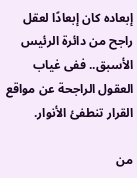إبعاده كان إبعادًا لعقل راجح من دائرة الرئيس الأسبق.. ففى غياب العقول الراجحة عن مواقع القرار تنطفئ الأنوار.

من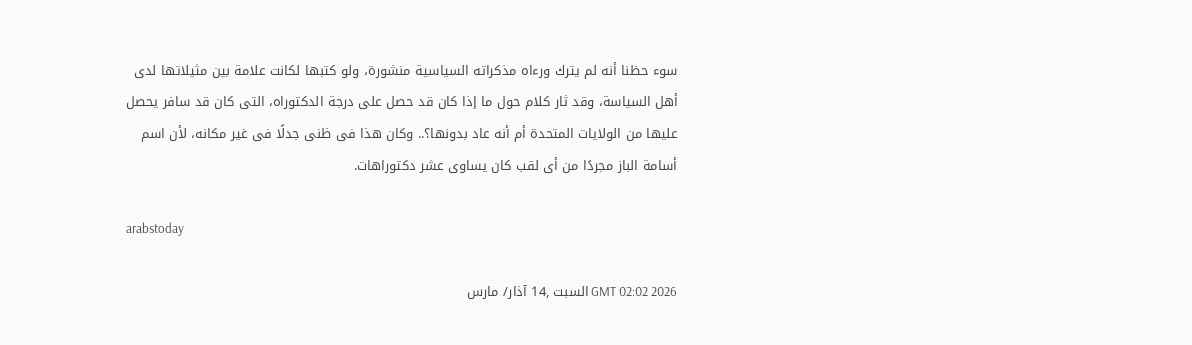سوء حظنا أنه لم يترك ورءاه مذكراته السياسية منشورة، ولو كتبها لكانت علامة بين مثيلاتها لدى أهل السياسة، وقد ثار كلام حول ما إذا كان قد حصل على درجة الدكتوراه، التى كان قد سافر يحصل عليها من الولايات المتحدة أم أنه عاد بدونها؟.. وكان هذا فى ظنى جدلًا فى غير مكانه، لأن اسم أسامة الباز مجردًا من أى لقب كان يساوى عشر دكتوراهات.

arabstoday

GMT 02:02 2026 السبت ,14 آذار/ مارس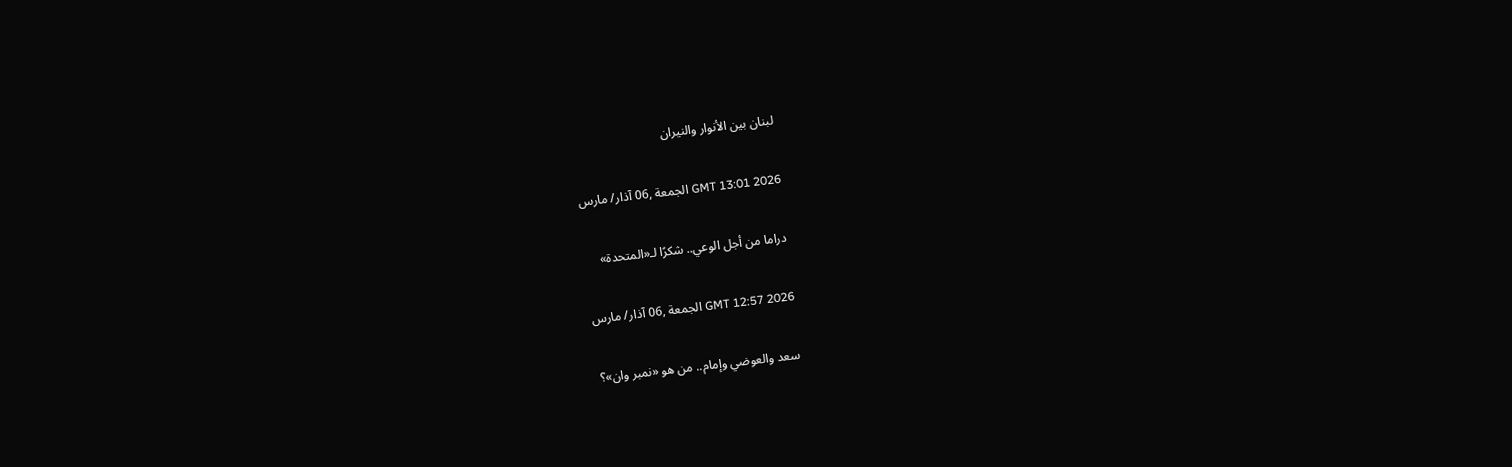لبنان بين الأنوار والنيران

GMT 13:01 2026 الجمعة ,06 آذار/ مارس

دراما من أجل الوعي.. شكرًا لـ«المتحدة»

GMT 12:57 2026 الجمعة ,06 آذار/ مارس

سعد والعوضي وإمام.. من هو «نمبر وان»؟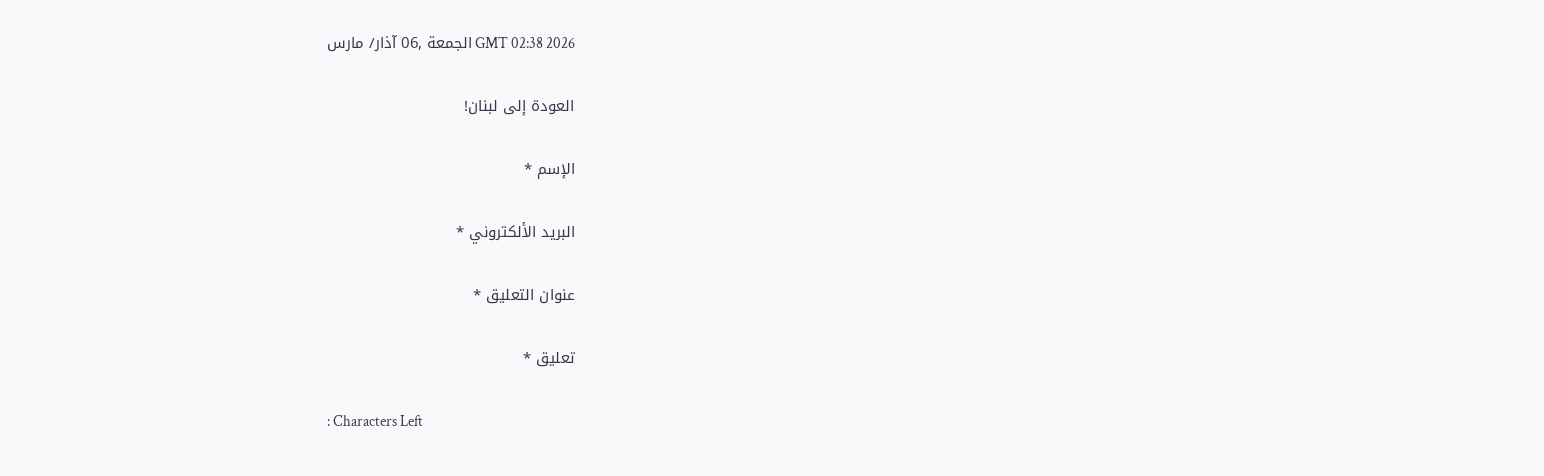GMT 02:38 2026 الجمعة ,06 آذار/ مارس

العودة إلى لبنان!

الإسم *

البريد الألكتروني *

عنوان التعليق *

تعليق *

: Characters Left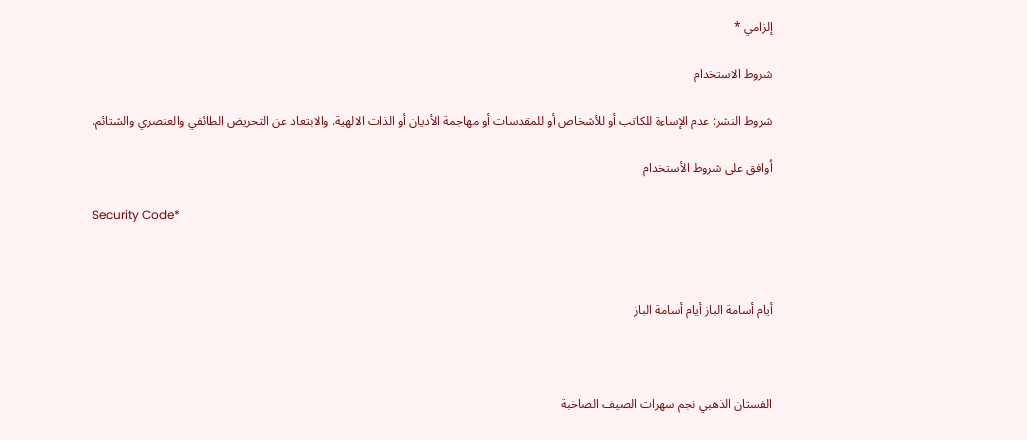إلزامي *

شروط الاستخدام

شروط النشر: عدم الإساءة للكاتب أو للأشخاص أو للمقدسات أو مهاجمة الأديان أو الذات الالهية. والابتعاد عن التحريض الطائفي والعنصري والشتائم.

اُوافق على شروط الأستخدام

Security Code*



أيام أسامة الباز أيام أسامة الباز



الفستان الذهبي نجم سهرات الصيف الصاخبة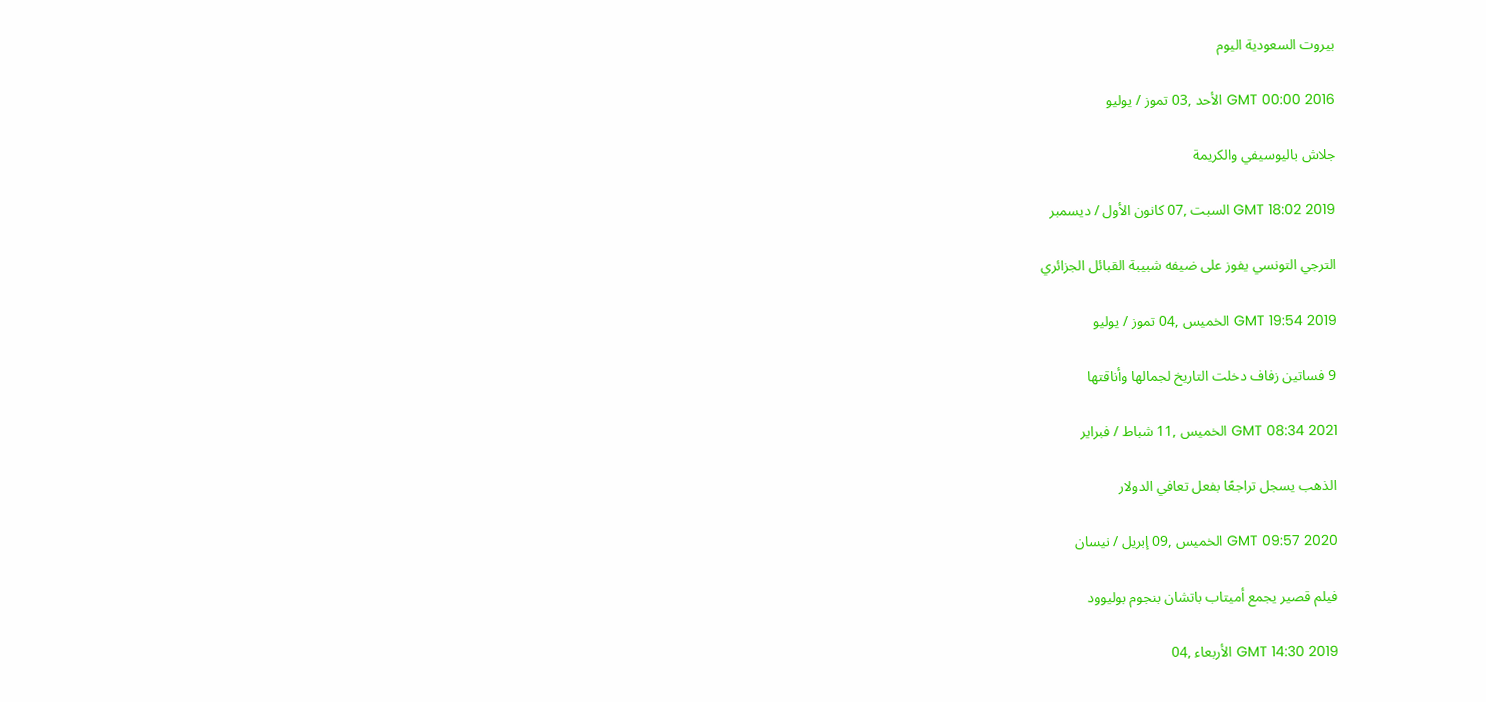بيروت السعودية اليوم

GMT 00:00 2016 الأحد ,03 تموز / يوليو

جلاش باليوسيفي والكريمة

GMT 18:02 2019 السبت ,07 كانون الأول / ديسمبر

الترجي التونسي يفوز على ضيفه شبيبة القبائل الجزائري

GMT 19:54 2019 الخميس ,04 تموز / يوليو

9 فساتين زفاف دخلت التاريخ لجمالها وأناقتها

GMT 08:34 2021 الخميس ,11 شباط / فبراير

الذهب يسجل تراجعًا بفعل تعافي الدولار

GMT 09:57 2020 الخميس ,09 إبريل / نيسان

فيلم قصير يجمع أميتاب باتشان بنجوم بوليوود

GMT 14:30 2019 الأربعاء ,04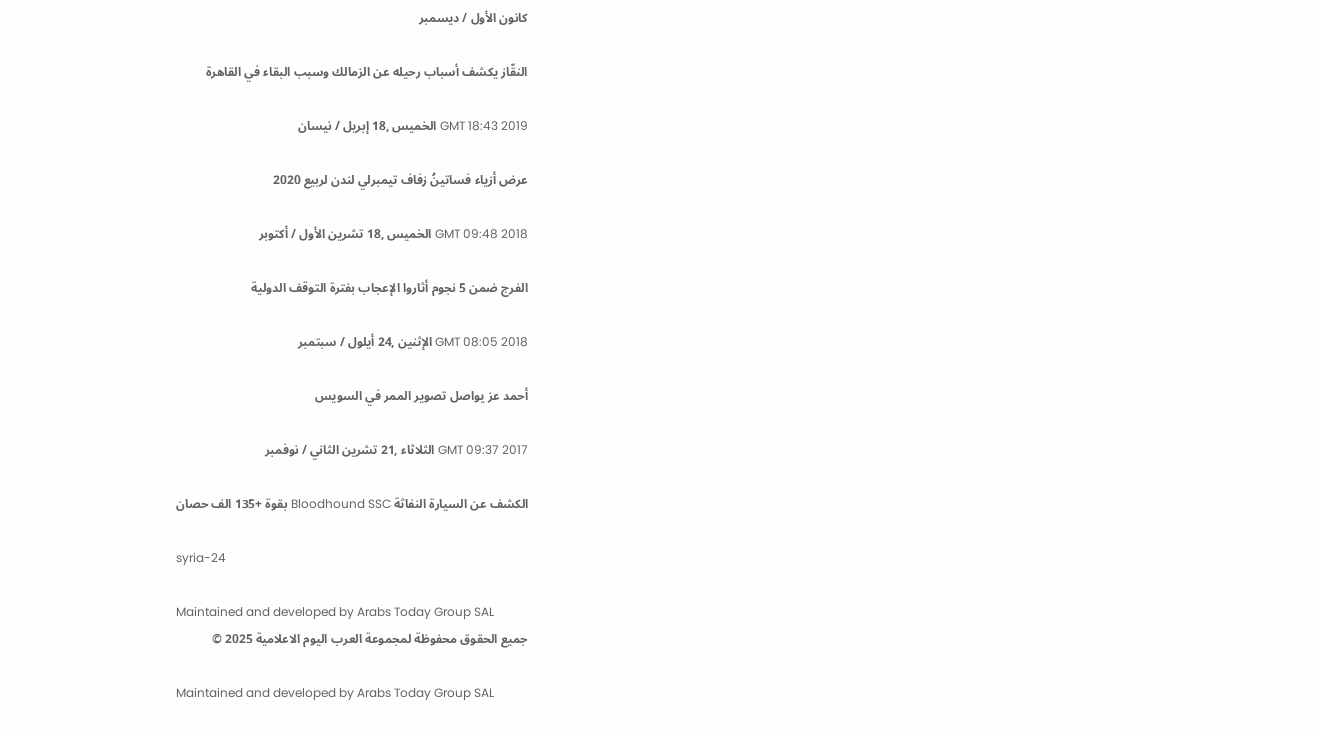كانون الأول / ديسمبر

النقّاز يكشف أسباب رحيله عن الزمالك وسبب البقاء في القاهرة

GMT 18:43 2019 الخميس ,18 إبريل / نيسان

عرض أزياء فساتينُ زفاف تيمبرلي لندن لربيع 2020

GMT 09:48 2018 الخميس ,18 تشرين الأول / أكتوبر

الفرج ضمن 5 نجوم أثاروا الإعجاب بفترة التوقف الدولية

GMT 08:05 2018 الإثنين ,24 أيلول / سبتمبر

أحمد عز يواصل تصوير الممر في السويس

GMT 09:37 2017 الثلاثاء ,21 تشرين الثاني / نوفمبر

الكشف عن السيارة النفاثة Bloodhound SSC بقوة +135 الف حصان

syria-24

Maintained and developed by Arabs Today Group SAL
جميع الحقوق محفوظة لمجموعة العرب اليوم الاعلامية 2025 ©

Maintained and developed by Arabs Today Group SAL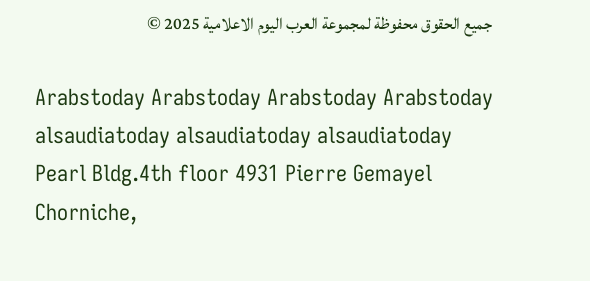جميع الحقوق محفوظة لمجموعة العرب اليوم الاعلامية 2025 ©

Arabstoday Arabstoday Arabstoday Arabstoday
alsaudiatoday alsaudiatoday alsaudiatoday
Pearl Bldg.4th floor 4931 Pierre Gemayel Chorniche,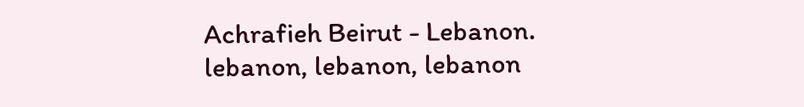Achrafieh Beirut - Lebanon.
lebanon, lebanon, lebanon